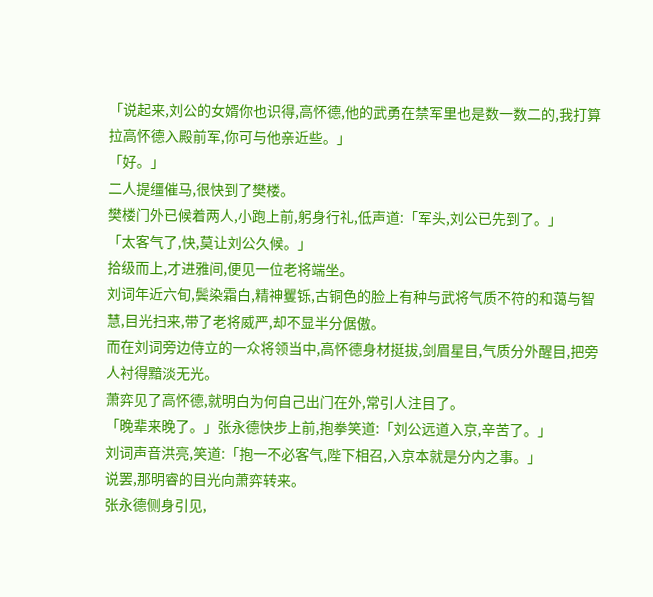「说起来,刘公的女婿你也识得,高怀德,他的武勇在禁军里也是数一数二的,我打算拉高怀德入殿前军,你可与他亲近些。」
「好。」
二人提缰催马,很快到了樊楼。
樊楼门外已候着两人,小跑上前,躬身行礼,低声道:「军头,刘公已先到了。」
「太客气了,快,莫让刘公久候。」
拾级而上,才进雅间,便见一位老将端坐。
刘词年近六旬,鬓染霜白,精神矍铄,古铜色的脸上有种与武将气质不符的和蔼与智慧,目光扫来,带了老将威严,却不显半分倨傲。
而在刘词旁边侍立的一众将领当中,高怀德身材挺拔,剑眉星目,气质分外醒目,把旁人衬得黯淡无光。
萧弈见了高怀德,就明白为何自己出门在外,常引人注目了。
「晚辈来晚了。」张永德快步上前,抱拳笑道:「刘公远道入京,辛苦了。」
刘词声音洪亮,笑道:「抱一不必客气,陛下相召,入京本就是分内之事。」
说罢,那明睿的目光向萧弈转来。
张永德侧身引见,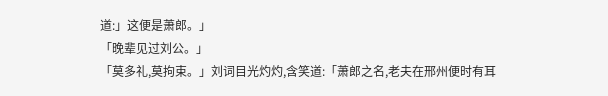道:」这便是萧郎。」
「晚辈见过刘公。」
「莫多礼,莫拘束。」刘词目光灼灼,含笑道:「萧郎之名,老夫在邢州便时有耳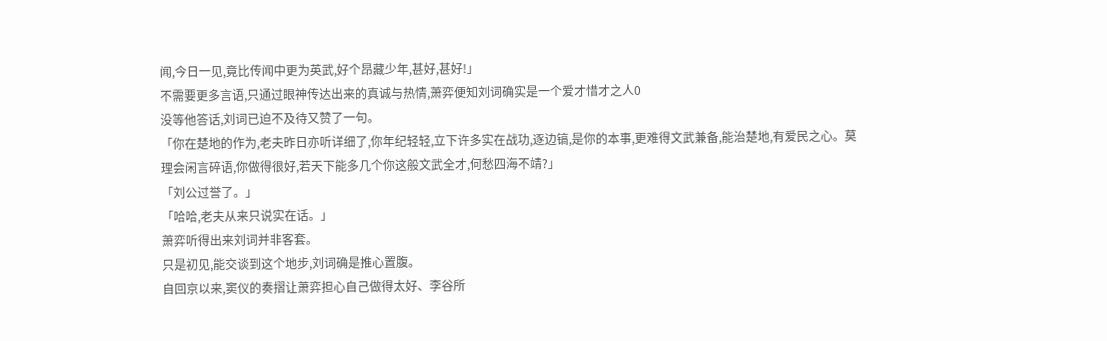闻,今日一见,竟比传闻中更为英武,好个昂藏少年,甚好,甚好!」
不需要更多言语,只通过眼神传达出来的真诚与热情,萧弈便知刘词确实是一个爱才惜才之人0
没等他答话,刘词已迫不及待又赞了一句。
「你在楚地的作为,老夫昨日亦听详细了,你年纪轻轻,立下许多实在战功,逐边镐,是你的本事,更难得文武兼备,能治楚地,有爱民之心。莫理会闲言碎语,你做得很好,若天下能多几个你这般文武全才,何愁四海不靖?」
「刘公过誉了。」
「哈哈,老夫从来只说实在话。」
萧弈听得出来刘词并非客套。
只是初见,能交谈到这个地步,刘词确是推心置腹。
自回京以来,窦仪的奏摺让萧弈担心自己做得太好、李谷所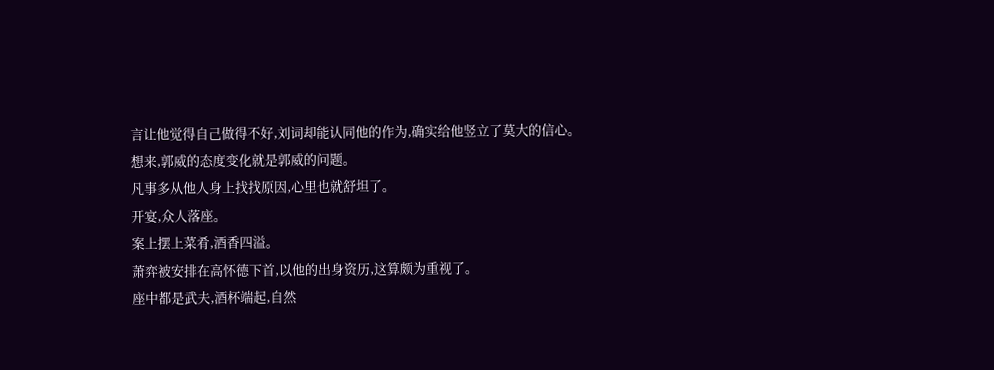言让他觉得自己做得不好,刘词却能认同他的作为,确实给他竖立了莫大的信心。
想来,郭威的态度变化就是郭威的问题。
凡事多从他人身上找找原因,心里也就舒坦了。
开宴,众人落座。
案上摆上菜肴,酒香四溢。
萧弈被安排在高怀德下首,以他的出身资历,这算颇为重视了。
座中都是武夫,酒杯端起,自然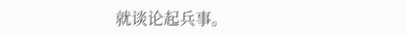就谈论起兵事。